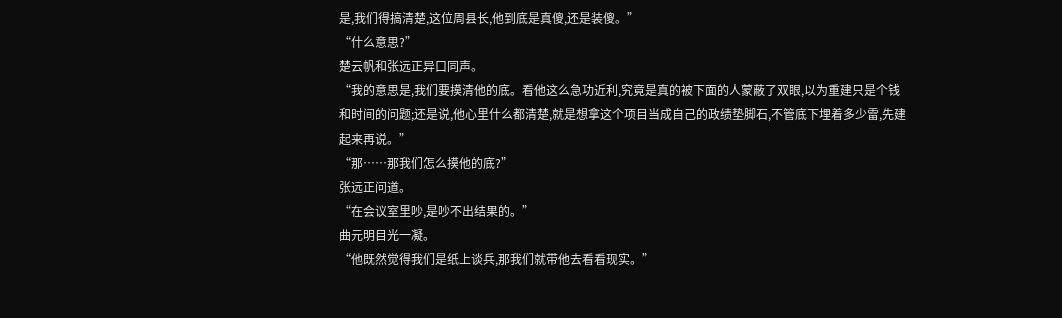是,我们得搞清楚,这位周县长,他到底是真傻,还是装傻。”
“什么意思?”
楚云帆和张远正异口同声。
“我的意思是,我们要摸清他的底。看他这么急功近利,究竟是真的被下面的人蒙蔽了双眼,以为重建只是个钱和时间的问题;还是说,他心里什么都清楚,就是想拿这个项目当成自己的政绩垫脚石,不管底下埋着多少雷,先建起来再说。”
“那……那我们怎么摸他的底?”
张远正问道。
“在会议室里吵,是吵不出结果的。”
曲元明目光一凝。
“他既然觉得我们是纸上谈兵,那我们就带他去看看现实。”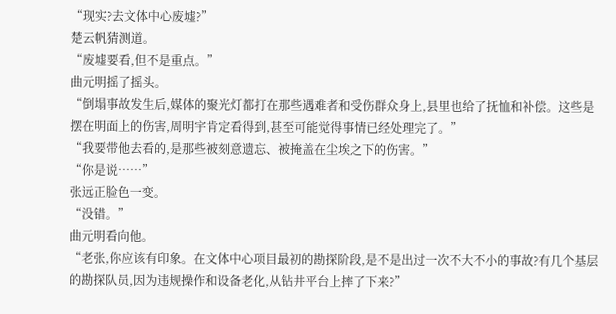“现实?去文体中心废墟?”
楚云帆猜测道。
“废墟要看,但不是重点。”
曲元明摇了摇头。
“倒塌事故发生后,媒体的聚光灯都打在那些遇难者和受伤群众身上,县里也给了抚恤和补偿。这些是摆在明面上的伤害,周明宇肯定看得到,甚至可能觉得事情已经处理完了。”
“我要带他去看的,是那些被刻意遗忘、被掩盖在尘埃之下的伤害。”
“你是说……”
张远正脸色一变。
“没错。”
曲元明看向他。
“老张,你应该有印象。在文体中心项目最初的勘探阶段,是不是出过一次不大不小的事故?有几个基层的勘探队员,因为违规操作和设备老化,从钻井平台上摔了下来?”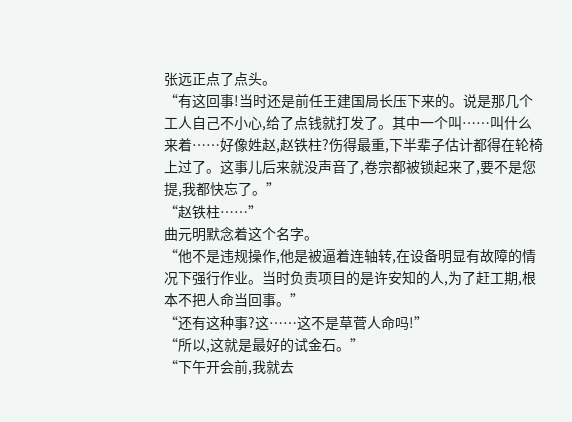张远正点了点头。
“有这回事!当时还是前任王建国局长压下来的。说是那几个工人自己不小心,给了点钱就打发了。其中一个叫……叫什么来着……好像姓赵,赵铁柱?伤得最重,下半辈子估计都得在轮椅上过了。这事儿后来就没声音了,卷宗都被锁起来了,要不是您提,我都快忘了。”
“赵铁柱……”
曲元明默念着这个名字。
“他不是违规操作,他是被逼着连轴转,在设备明显有故障的情况下强行作业。当时负责项目的是许安知的人,为了赶工期,根本不把人命当回事。”
“还有这种事?这……这不是草菅人命吗!”
“所以,这就是最好的试金石。”
“下午开会前,我就去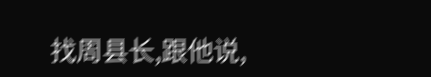找周县长,跟他说,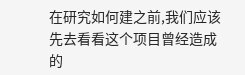在研究如何建之前,我们应该先去看看这个项目曾经造成的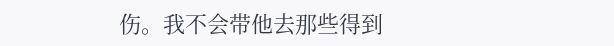伤。我不会带他去那些得到